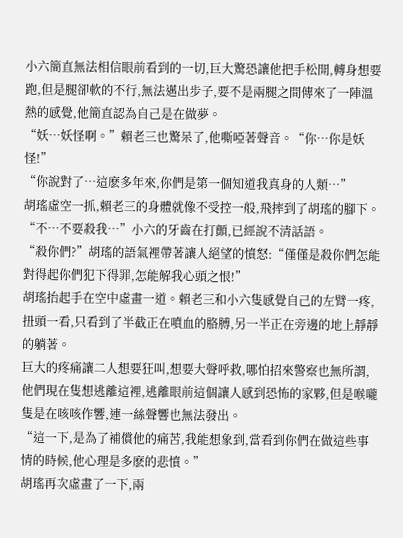小六簡直無法相信眼前看到的一切,巨大驚恐讓他把手松開,轉身想要跑,但是腿卻軟的不行,無法邁出步子,要不是兩腿之間傳來了一陣溫熱的感覺,他簡直認為自己是在做夢。
“妖…妖怪啊。”賴老三也驚呆了,他嘶啞著聲音。“你…你是妖怪!”
“你說對了…這麽多年來,你們是第一個知道我真身的人類…”
胡瑤虛空一抓,賴老三的身體就像不受控一般,飛摔到了胡瑤的腳下。
“不…不要殺我…”小六的牙齒在打顫,已經說不清話語。
“殺你們?”胡瑤的語氣裡帶著讓人絕望的憤怒:“僅僅是殺你們怎能對得起你們犯下得罪,怎能解我心頭之恨!”
胡瑤抬起手在空中虛畫一道。賴老三和小六隻感覺自己的左臂一疼,扭頭一看,只看到了半截正在噴血的胳膊,另一半正在旁邊的地上靜靜的躺著。
巨大的疼痛讓二人想要狂叫,想要大聲呼救,哪怕招來警察也無所謂,他們現在隻想逃離這裡,逃離眼前這個讓人感到恐怖的家夥,但是喉嚨隻是在咳咳作響,連一絲聲響也無法發出。
“這一下,是為了補償他的痛苦,我能想象到,當看到你們在做這些事情的時候,他心理是多麽的悲憤。”
胡瑤再次虛畫了一下,兩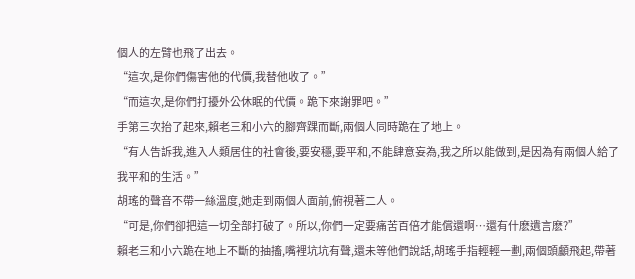個人的左臂也飛了出去。
“這次,是你們傷害他的代價,我替他收了。”
“而這次,是你們打擾外公休眠的代價。跪下來謝罪吧。”
手第三次抬了起來,賴老三和小六的腳齊踝而斷,兩個人同時跪在了地上。
“有人告訴我,進入人類居住的社會後,要安穩,要平和,不能肆意妄為,我之所以能做到,是因為有兩個人給了我平和的生活。”
胡瑤的聲音不帶一絲溫度,她走到兩個人面前,俯視著二人。
“可是,你們卻把這一切全部打破了。所以,你們一定要痛苦百倍才能償還啊…還有什麽遺言麽?”
賴老三和小六跪在地上不斷的抽搐,嘴裡坑坑有聲,還未等他們說話,胡瑤手指輕輕一劃,兩個頭顱飛起,帶著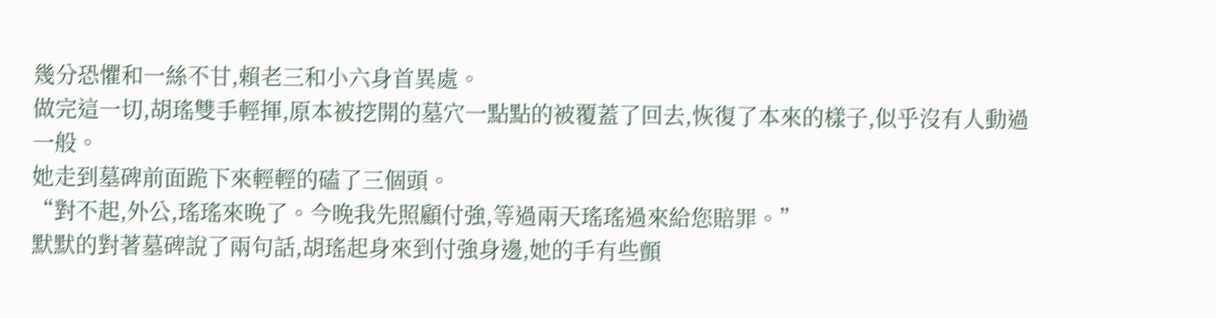幾分恐懼和一絲不甘,賴老三和小六身首異處。
做完這一切,胡瑤雙手輕揮,原本被挖開的墓穴一點點的被覆蓋了回去,恢復了本來的樣子,似乎沒有人動過一般。
她走到墓碑前面跪下來輕輕的磕了三個頭。
“對不起,外公,瑤瑤來晚了。今晚我先照顧付強,等過兩天瑤瑤過來給您賠罪。”
默默的對著墓碑說了兩句話,胡瑤起身來到付強身邊,她的手有些顫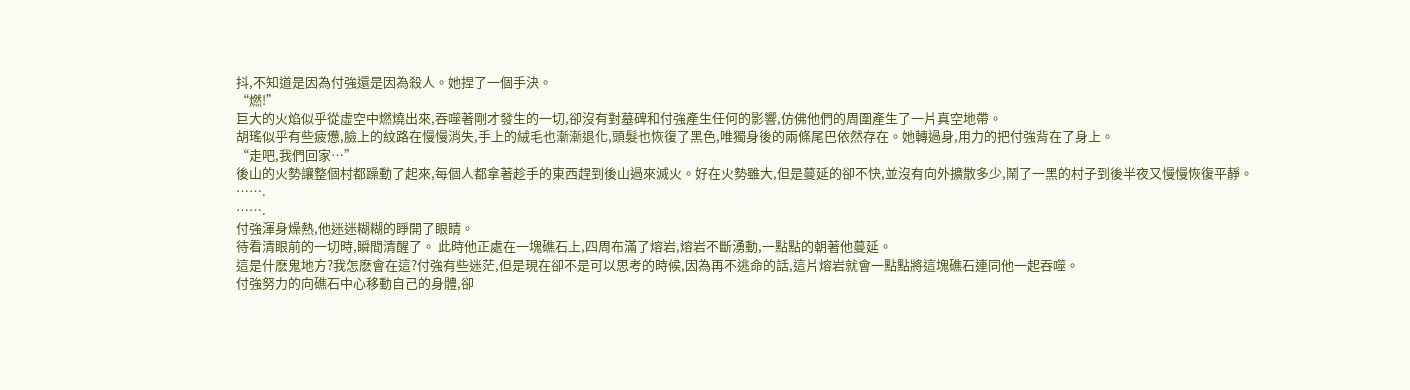抖,不知道是因為付強還是因為殺人。她捏了一個手決。
“燃!”
巨大的火焰似乎從虛空中燃燒出來,吞噬著剛才發生的一切,卻沒有對墓碑和付強產生任何的影響,仿佛他們的周圍產生了一片真空地帶。
胡瑤似乎有些疲憊,臉上的紋路在慢慢消失,手上的絨毛也漸漸退化,頭髮也恢復了黑色,唯獨身後的兩條尾巴依然存在。她轉過身,用力的把付強背在了身上。
“走吧,我們回家…”
後山的火勢讓整個村都躁動了起來,每個人都拿著趁手的東西趕到後山過來滅火。好在火勢雖大,但是蔓延的卻不快,並沒有向外擴散多少,鬧了一黑的村子到後半夜又慢慢恢復平靜。
…….
…….
付強渾身燥熱,他迷迷糊糊的睜開了眼睛。
待看清眼前的一切時,瞬間清醒了。 此時他正處在一塊礁石上,四周布滿了熔岩,熔岩不斷湧動,一點點的朝著他蔓延。
這是什麽鬼地方?我怎麽會在這?付強有些迷茫,但是現在卻不是可以思考的時候,因為再不逃命的話,這片熔岩就會一點點將這塊礁石連同他一起吞噬。
付強努力的向礁石中心移動自己的身體,卻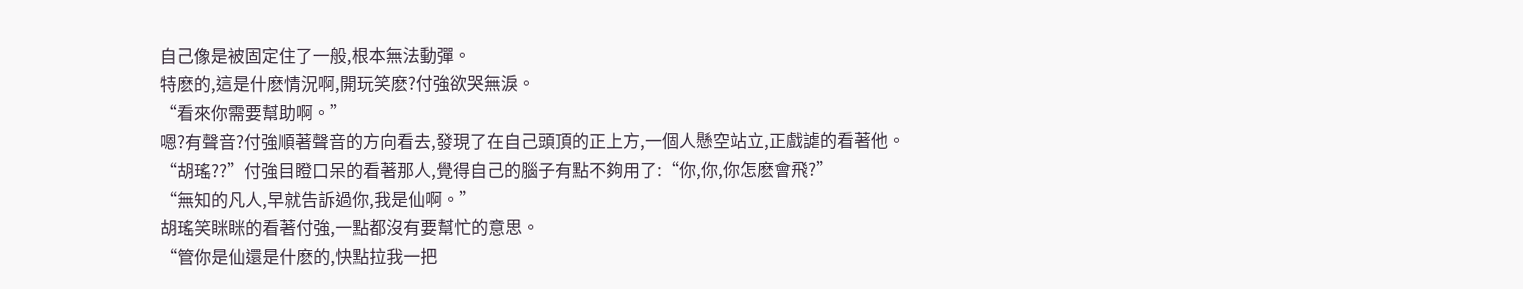自己像是被固定住了一般,根本無法動彈。
特麽的,這是什麽情況啊,開玩笑麽?付強欲哭無淚。
“看來你需要幫助啊。”
嗯?有聲音?付強順著聲音的方向看去,發現了在自己頭頂的正上方,一個人懸空站立,正戲謔的看著他。
“胡瑤??”付強目瞪口呆的看著那人,覺得自己的腦子有點不夠用了:“你,你,你怎麽會飛?”
“無知的凡人,早就告訴過你,我是仙啊。”
胡瑤笑眯眯的看著付強,一點都沒有要幫忙的意思。
“管你是仙還是什麽的,快點拉我一把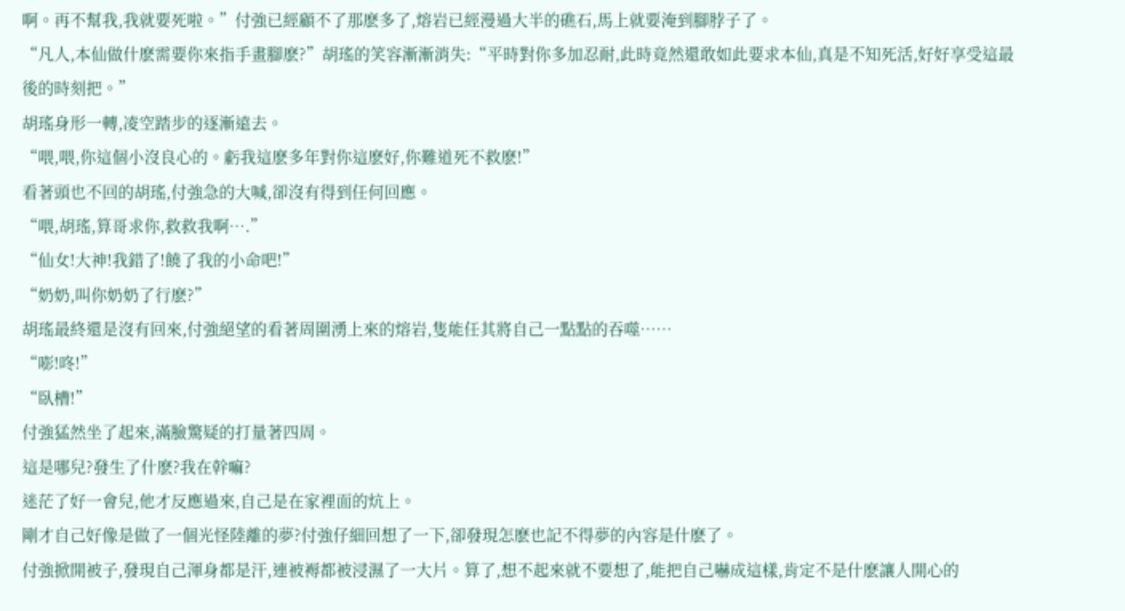啊。再不幫我,我就要死啦。”付強已經顧不了那麽多了,熔岩已經漫過大半的礁石,馬上就要淹到腳脖子了。
“凡人,本仙做什麽需要你來指手畫腳麽?”胡瑤的笑容漸漸消失:“平時對你多加忍耐,此時竟然還敢如此要求本仙,真是不知死活,好好享受這最後的時刻把。”
胡瑤身形一轉,凌空踏步的逐漸遠去。
“喂,喂,你這個小沒良心的。虧我這麽多年對你這麽好,你難道死不救麽!”
看著頭也不回的胡瑤,付強急的大喊,卻沒有得到任何回應。
“喂,胡瑤,算哥求你,救救我啊….”
“仙女!大神!我錯了!饒了我的小命吧!”
“奶奶,叫你奶奶了行麽?”
胡瑤最終還是沒有回來,付強絕望的看著周圍湧上來的熔岩,隻能任其將自己一點點的吞噬……
“嘭!咚!”
“臥槽!”
付強猛然坐了起來,滿臉驚疑的打量著四周。
這是哪兒?發生了什麽?我在幹嘛?
迷茫了好一會兒,他才反應過來,自己是在家裡面的炕上。
剛才自己好像是做了一個光怪陸離的夢?付強仔細回想了一下,卻發現怎麽也記不得夢的內容是什麽了。
付強掀開被子,發現自己渾身都是汗,連被褥都被浸濕了一大片。算了,想不起來就不要想了,能把自己嚇成這樣,肯定不是什麽讓人開心的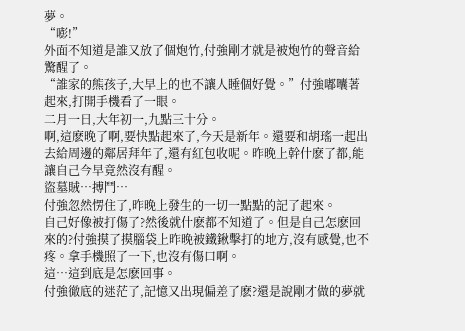夢。
“嘭!”
外面不知道是誰又放了個炮竹,付強剛才就是被炮竹的聲音給驚醒了。
“誰家的熊孩子,大早上的也不讓人睡個好覺。”付強嘟囔著起來,打開手機看了一眼。
二月一日,大年初一,九點三十分。
啊,這麽晚了啊,要快點起來了,今天是新年。還要和胡瑤一起出去給周邊的鄰居拜年了,還有紅包收呢。昨晚上幹什麽了都,能讓自己今早竟然沒有醒。
盜墓賊…搏鬥…
付強忽然愣住了,昨晚上發生的一切一點點的記了起來。
自己好像被打傷了?然後就什麽都不知道了。但是自己怎麽回來的?付強摸了摸腦袋上昨晚被鐵鍬擊打的地方,沒有感覺,也不疼。拿手機照了一下,也沒有傷口啊。
這…這到底是怎麽回事。
付強徹底的迷茫了,記憶又出現偏差了麽?還是說剛才做的夢就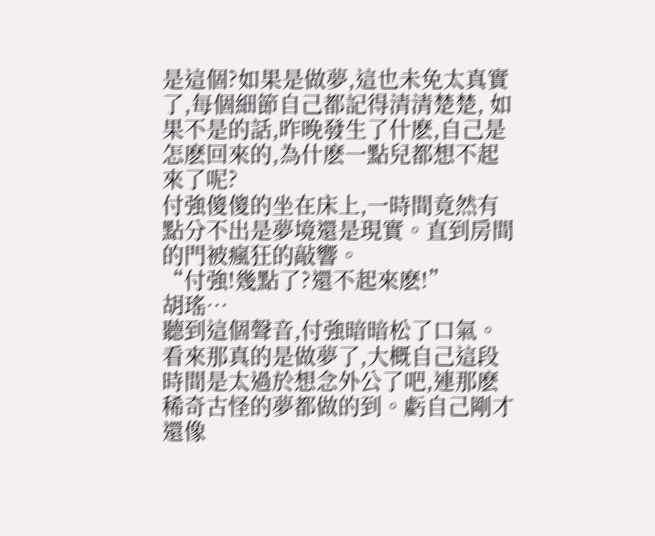是這個?如果是做夢,這也未免太真實了,每個細節自己都記得清清楚楚, 如果不是的話,昨晚發生了什麽,自己是怎麽回來的,為什麽一點兒都想不起來了呢?
付強傻傻的坐在床上,一時間竟然有點分不出是夢境還是現實。直到房間的門被瘋狂的敲響。
“付強!幾點了?還不起來麽!”
胡瑤…
聽到這個聲音,付強暗暗松了口氣。
看來那真的是做夢了,大概自己這段時間是太過於想念外公了吧,連那麽稀奇古怪的夢都做的到。虧自己剛才還像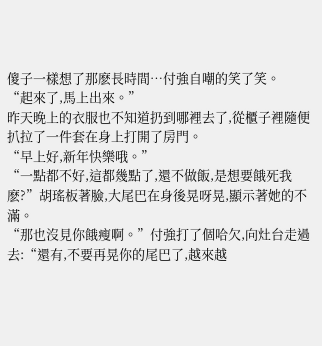傻子一樣想了那麽長時間…付強自嘲的笑了笑。
“起來了,馬上出來。”
昨天晚上的衣服也不知道扔到哪裡去了,從櫃子裡隨便扒拉了一件套在身上打開了房門。
“早上好,新年快樂哦。”
“一點都不好,這都幾點了,還不做飯,是想要餓死我麽?”胡瑤板著臉,大尾巴在身後晃呀晃,顯示著她的不滿。
“那也沒見你餓瘦啊。”付強打了個哈欠,向灶台走過去:“還有,不要再晃你的尾巴了,越來越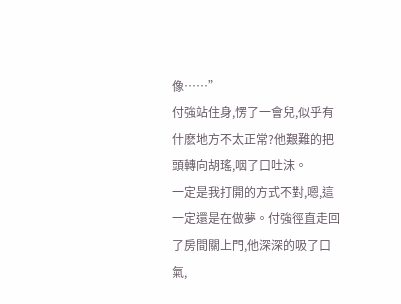像……”
付強站住身,愣了一會兒,似乎有什麽地方不太正常?他艱難的把頭轉向胡瑤,咽了口吐沫。
一定是我打開的方式不對,嗯,這一定還是在做夢。付強徑直走回了房間關上門,他深深的吸了口氣,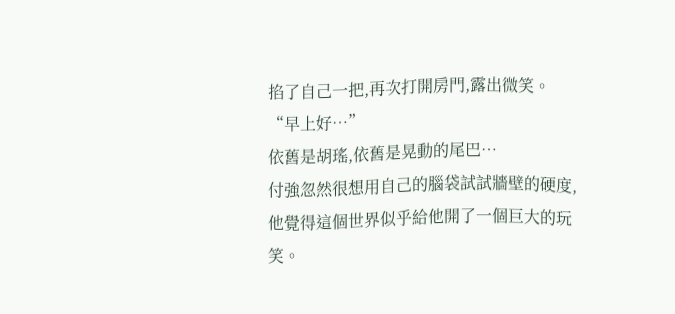掐了自己一把,再次打開房門,露出微笑。
“早上好…”
依舊是胡瑤,依舊是晃動的尾巴…
付強忽然很想用自己的腦袋試試牆壁的硬度,他覺得這個世界似乎給他開了一個巨大的玩笑。